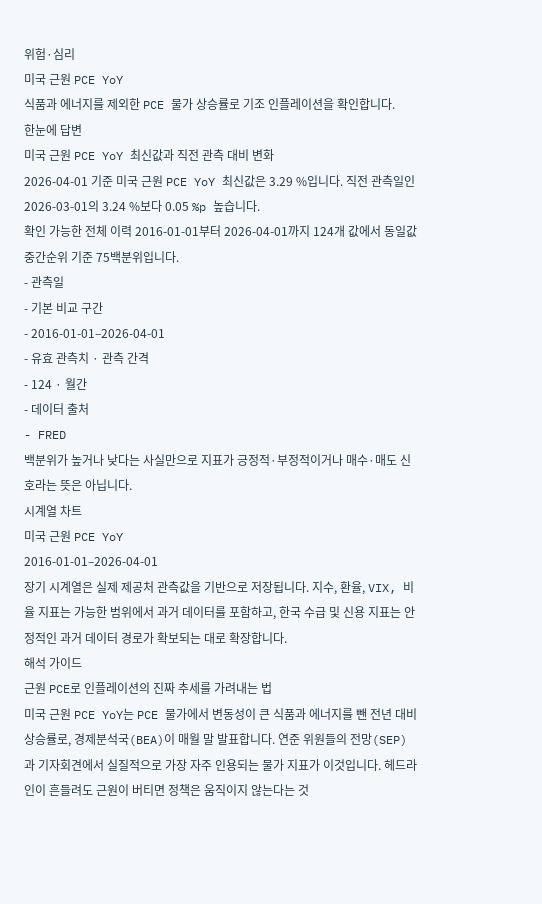위험·심리
미국 근원 PCE YoY
식품과 에너지를 제외한 PCE 물가 상승률로 기조 인플레이션을 확인합니다.
한눈에 답변
미국 근원 PCE YoY 최신값과 직전 관측 대비 변화
2026-04-01 기준 미국 근원 PCE YoY 최신값은 3.29 %입니다. 직전 관측일인 2026-03-01의 3.24 %보다 0.05 %p 높습니다.
확인 가능한 전체 이력 2016-01-01부터 2026-04-01까지 124개 값에서 동일값 중간순위 기준 75백분위입니다.
- 관측일
- 기본 비교 구간
- 2016-01-01–2026-04-01
- 유효 관측치 · 관측 간격
- 124 · 월간
- 데이터 출처
- FRED
백분위가 높거나 낮다는 사실만으로 지표가 긍정적·부정적이거나 매수·매도 신호라는 뜻은 아닙니다.
시계열 차트
미국 근원 PCE YoY
2016-01-01–2026-04-01
장기 시계열은 실제 제공처 관측값을 기반으로 저장됩니다. 지수, 환율, VIX, 비율 지표는 가능한 범위에서 과거 데이터를 포함하고, 한국 수급 및 신용 지표는 안정적인 과거 데이터 경로가 확보되는 대로 확장합니다.
해석 가이드
근원 PCE로 인플레이션의 진짜 추세를 가려내는 법
미국 근원 PCE YoY는 PCE 물가에서 변동성이 큰 식품과 에너지를 뺀 전년 대비 상승률로, 경제분석국(BEA)이 매월 말 발표합니다. 연준 위원들의 전망(SEP)과 기자회견에서 실질적으로 가장 자주 인용되는 물가 지표가 이것입니다. 헤드라인이 흔들려도 근원이 버티면 정책은 움직이지 않는다는 것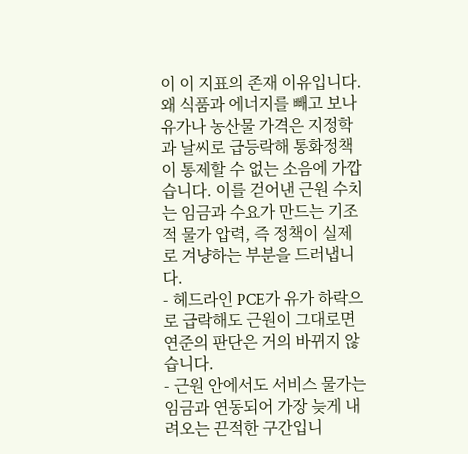이 이 지표의 존재 이유입니다.
왜 식품과 에너지를 빼고 보나
유가나 농산물 가격은 지정학과 날씨로 급등락해 통화정책이 통제할 수 없는 소음에 가깝습니다. 이를 걷어낸 근원 수치는 임금과 수요가 만드는 기조적 물가 압력, 즉 정책이 실제로 겨냥하는 부분을 드러냅니다.
- 헤드라인 PCE가 유가 하락으로 급락해도 근원이 그대로면 연준의 판단은 거의 바뀌지 않습니다.
- 근원 안에서도 서비스 물가는 임금과 연동되어 가장 늦게 내려오는 끈적한 구간입니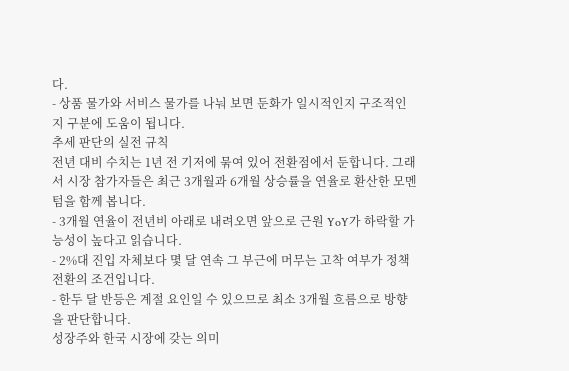다.
- 상품 물가와 서비스 물가를 나눠 보면 둔화가 일시적인지 구조적인지 구분에 도움이 됩니다.
추세 판단의 실전 규칙
전년 대비 수치는 1년 전 기저에 묶여 있어 전환점에서 둔합니다. 그래서 시장 참가자들은 최근 3개월과 6개월 상승률을 연율로 환산한 모멘텀을 함께 봅니다.
- 3개월 연율이 전년비 아래로 내려오면 앞으로 근원 YoY가 하락할 가능성이 높다고 읽습니다.
- 2%대 진입 자체보다 몇 달 연속 그 부근에 머무는 고착 여부가 정책 전환의 조건입니다.
- 한두 달 반등은 계절 요인일 수 있으므로 최소 3개월 흐름으로 방향을 판단합니다.
성장주와 한국 시장에 갖는 의미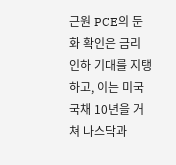근원 PCE의 둔화 확인은 금리 인하 기대를 지탱하고, 이는 미국 국채 10년을 거쳐 나스닥과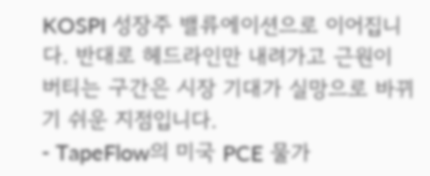KOSPI 성장주 밸류에이션으로 이어집니다. 반대로 헤드라인만 내려가고 근원이 버티는 구간은 시장 기대가 실망으로 바뀌기 쉬운 지점입니다.
- TapeFlow의 미국 PCE 물가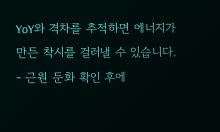YoY와 격차를 추적하면 에너지가 만든 착시를 걸러낼 수 있습니다.
- 근원 둔화 확인 후에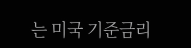는 미국 기준금리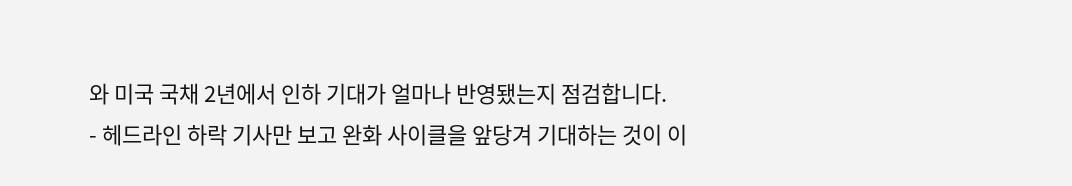와 미국 국채 2년에서 인하 기대가 얼마나 반영됐는지 점검합니다.
- 헤드라인 하락 기사만 보고 완화 사이클을 앞당겨 기대하는 것이 이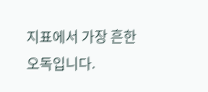지표에서 가장 흔한 오독입니다.